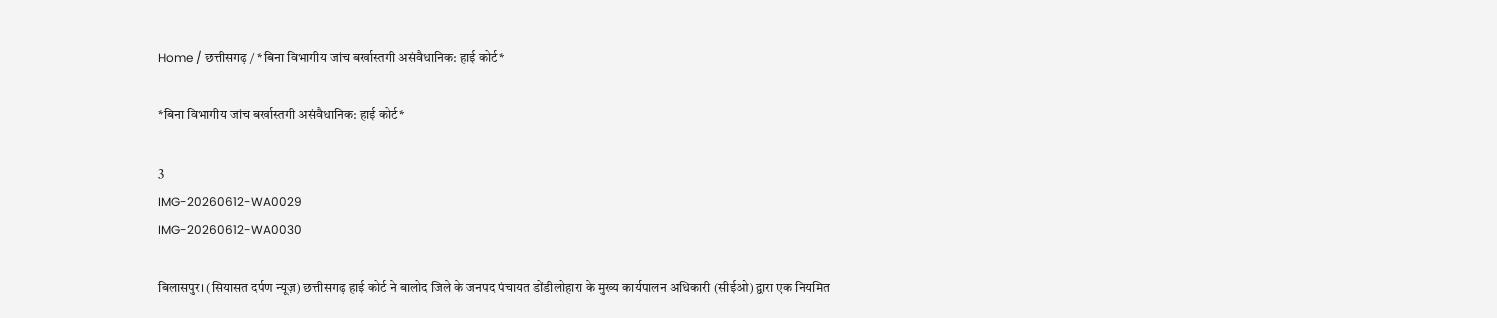Home / छत्तीसगढ़ / *बिना विभागीय जांच बर्खास्तगी असंवैधानिक: हाई कोर्ट*

*बिना विभागीय जांच बर्खास्तगी असंवैधानिक: हाई कोर्ट*

3
IMG-20260612-WA0029
IMG-20260612-WA0030

बिलासपुर। (सियासत दर्पण न्यूज़) छत्तीसगढ़ हाई कोर्ट ने बालोद जिले के जनपद पंचायत डोंडीलोहारा के मुख्य कार्यपालन अधिकारी (सीईओ) द्वारा एक नियमित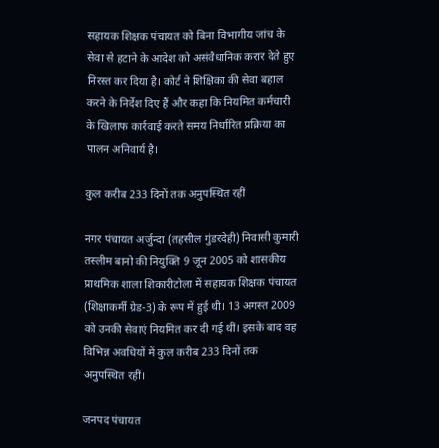सहायक शिक्षक पंचायत को बिना विभागीय जांच के सेवा से हटाने के आदेश को असंवैधानिक करार देते हुए निरस्त कर दिया है। कोर्ट ने शिक्षिका की सेवा बहाल करने के निर्देश दिए हैं और कहा कि नियमित कर्मचारी के खिलाफ कार्रवाई करते समय निर्धारित प्रक्रिया का पालन अनिवार्य है।

कुल करीब 233 दिनों तक अनुपस्थित रहीं

नगर पंचायत अर्जुन्दा (तहसील गुंडरदेही) निवासी कुमारी तस्लीम बानो की नियुक्ति 9 जून 2005 को शासकीय प्राथमिक शाला शिकारीटोला में सहायक शिक्षक पंचायत (शिक्षाकर्मी ग्रेड-3) के रूप में हुई थी। 13 अगस्त 2009 को उनकी सेवाएं नियमित कर दी गई थीं। इसके बाद वह विभिन्न अवधियों में कुल करीब 233 दिनों तक अनुपस्थित रहीं।

जनपद पंचायत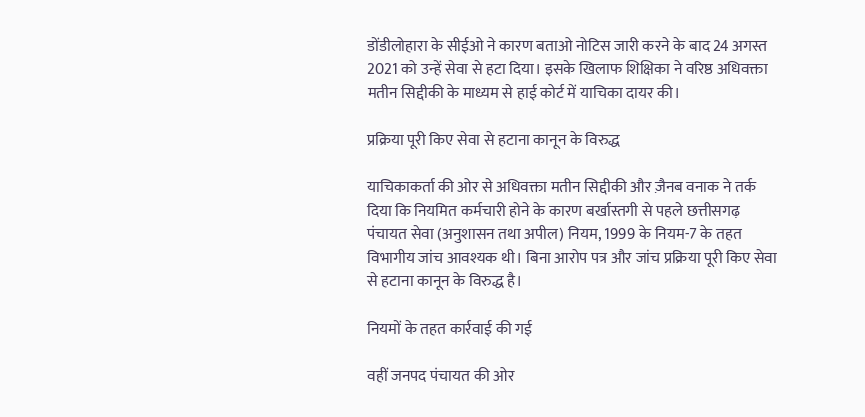डोंडीलोहारा के सीईओ ने कारण बताओ नोटिस जारी करने के बाद 24 अगस्त 2021 को उन्हें सेवा से हटा दिया। इसके खिलाफ शिक्षिका ने वरिष्ठ अधिवक्ता मतीन सिद्दीकी के माध्यम से हाई कोर्ट में याचिका दायर की।

प्रक्रिया पूरी किए सेवा से हटाना कानून के विरुद्ध

याचिकाकर्ता की ओर से अधिवक्ता मतीन सिद्दीकी और ज़ैनब वनाक ने तर्क दिया कि नियमित कर्मचारी होने के कारण बर्खास्तगी से पहले छत्तीसगढ़ पंचायत सेवा (अनुशासन तथा अपील) नियम, 1999 के नियम-7 के तहत विभागीय जांच आवश्यक थी। बिना आरोप पत्र और जांच प्रक्रिया पूरी किए सेवा से हटाना कानून के विरुद्ध है।

नियमों के तहत कार्रवाई की गई

वहीं जनपद पंचायत की ओर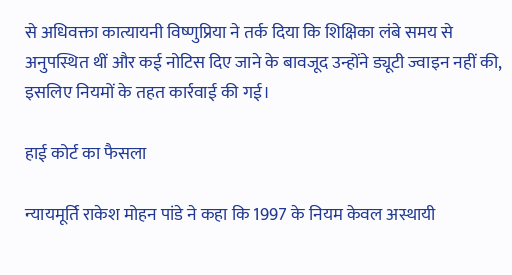से अधिवक्ता कात्यायनी विष्णुप्रिया ने तर्क दिया कि शिक्षिका लंबे समय से अनुपस्थित थीं और कई नोटिस दिए जाने के बावजूद उन्होंने ड्यूटी ज्वाइन नहीं की, इसलिए नियमों के तहत कार्रवाई की गई।

हाई कोर्ट का फैसला

न्यायमूर्ति राकेश मोहन पांडे ने कहा कि 1997 के नियम केवल अस्थायी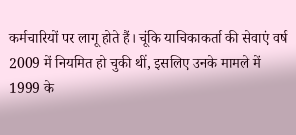कर्मचारियों पर लागू होते हैं। चूंकि याचिकाकर्ता की सेवाएं वर्ष 2009 में नियमित हो चुकी थीं, इसलिए उनके मामले में 1999 के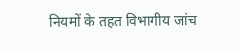नियमों के तहत विभागीय जांच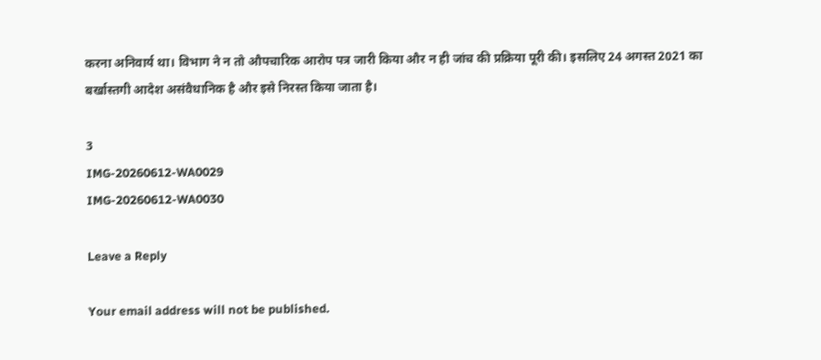करना अनिवार्य था। विभाग ने न तो औपचारिक आरोप पत्र जारी किया और न ही जांच की प्रक्रिया पूरी की। इसलिए 24 अगस्त 2021 का बर्खास्तगी आदेश असंवैधानिक है और इसे निरस्त किया जाता है।

3
IMG-20260612-WA0029
IMG-20260612-WA0030

Leave a Reply

Your email address will not be published.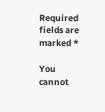Required fields are marked *

You cannot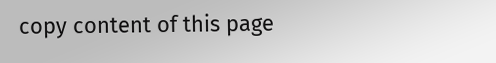copy content of this page